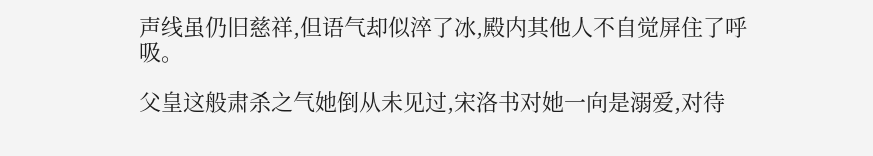声线虽仍旧慈祥,但语气却似淬了冰,殿内其他人不自觉屏住了呼吸。

父皇这般肃杀之气她倒从未见过,宋洛书对她一向是溺爱,对待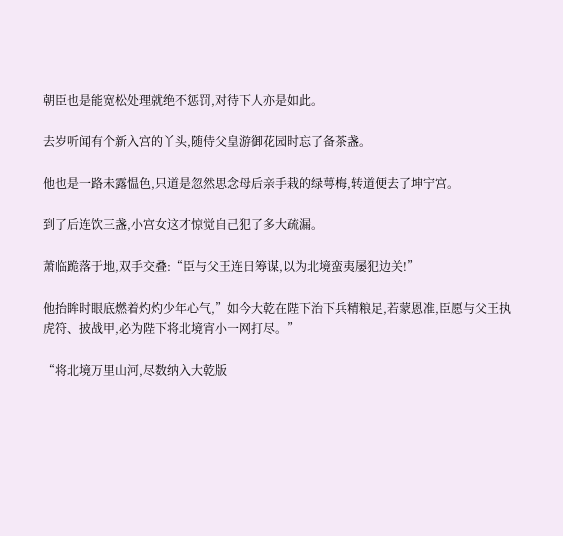朝臣也是能宽松处理就绝不惩罚,对待下人亦是如此。

去岁听闻有个新入宫的丫头,随侍父皇游御花园时忘了备茶盏。

他也是一路未露愠色,只道是忽然思念母后亲手栽的绿萼梅,转道便去了坤宁宫。

到了后连饮三盏,小宫女这才惊觉自己犯了多大疏漏。

萧临跪落于地,双手交叠:“臣与父王连日筹谋,以为北境蛮夷屡犯边关!”

他抬眸时眼底燃着灼灼少年心气,”如今大乾在陛下治下兵精粮足,若蒙恩准,臣愿与父王执虎符、披战甲,必为陛下将北境宵小一网打尽。”

“将北境万里山河,尽数纳入大乾版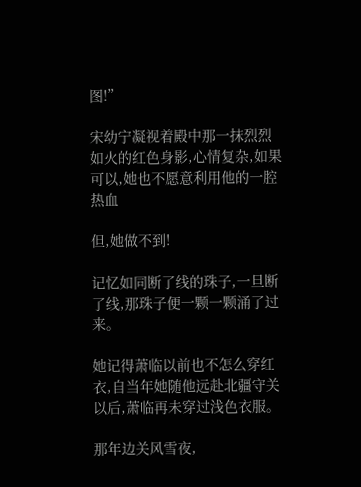图!”

宋幼宁凝视着殿中那一抹烈烈如火的红色身影,心情复杂,如果可以,她也不愿意利用他的一腔热血

但,她做不到!

记忆如同断了线的珠子,一旦断了线,那珠子便一颗一颗涌了过来。

她记得萧临以前也不怎么穿红衣,自当年她随他远赴北疆守关以后,萧临再未穿过浅色衣服。

那年边关风雪夜,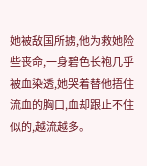她被敌国所掳,他为救她险些丧命,一身碧色长袍几乎被血染透,她哭着替他捂住流血的胸口,血却跟止不住似的,越流越多。